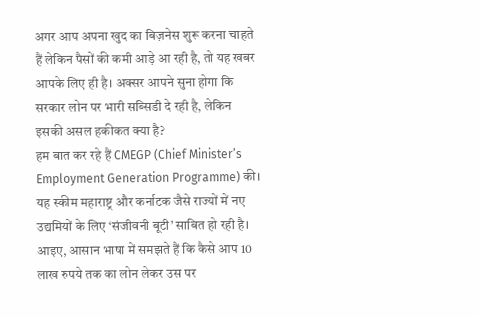अगर आप अपना खुद का बिज़नेस शुरू करना चाहते हैं लेकिन पैसों की कमी आड़े आ रही है, तो यह खबर आपके लिए ही है। अक्सर आपने सुना होगा कि सरकार लोन पर भारी सब्सिडी दे रही है, लेकिन इसकी असल हकीकत क्या है?
हम बात कर रहे हैं CMEGP (Chief Minister’s Employment Generation Programme) की। यह स्कीम महाराष्ट्र और कर्नाटक जैसे राज्यों में नए उद्यमियों के लिए ‘संजीवनी बूटी’ साबित हो रही है। आइए, आसान भाषा में समझते हैं कि कैसे आप 10 लाख रुपये तक का लोन लेकर उस पर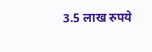3.5 लाख रुपये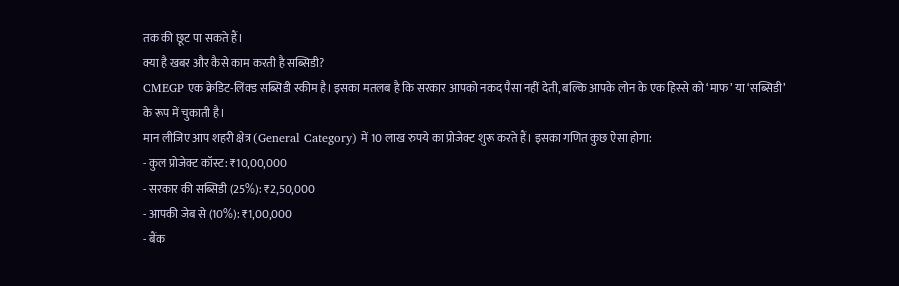तक की छूट पा सकते हैं।
क्या है खबर और कैसे काम करती है सब्सिडी?
CMEGP एक क्रेडिट-लिंक्ड सब्सिडी स्कीम है। इसका मतलब है कि सरकार आपको नकद पैसा नहीं देती, बल्कि आपके लोन के एक हिस्से को ‘माफ’ या ‘सब्सिडी’ के रूप में चुकाती है।
मान लीजिए आप शहरी क्षेत्र (General Category) में 10 लाख रुपये का प्रोजेक्ट शुरू करते हैं। इसका गणित कुछ ऐसा होगा:
- कुल प्रोजेक्ट कॉस्ट: ₹10,00,000
- सरकार की सब्सिडी (25%): ₹2,50,000
- आपकी जेब से (10%): ₹1,00,000
- बैंक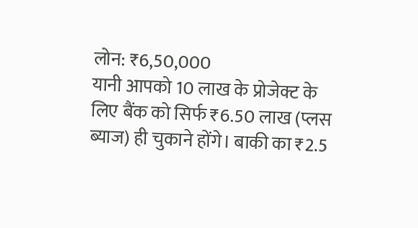लोन: ₹6,50,000
यानी आपको 10 लाख के प्रोजेक्ट के लिए बैंक को सिर्फ ₹6.50 लाख (प्लस ब्याज) ही चुकाने होंगे। बाकी का ₹2.5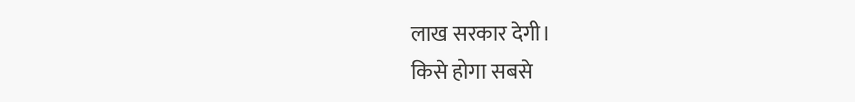लाख सरकार देगी।
किसे होगा सबसे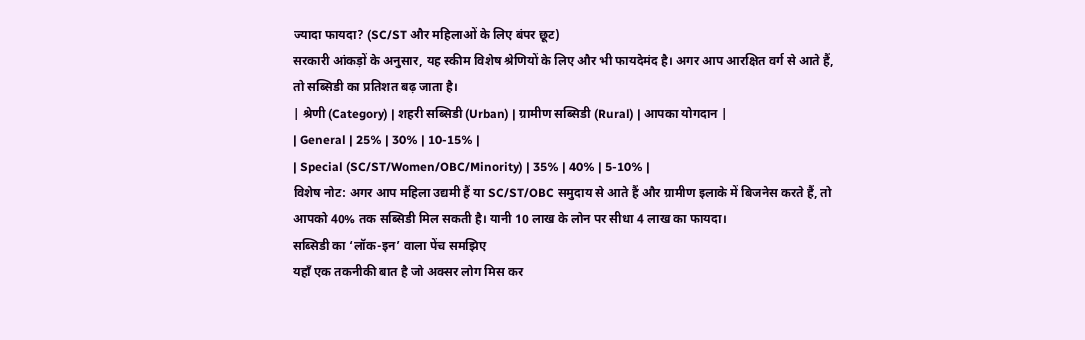ज्यादा फायदा? (SC/ST और महिलाओं के लिए बंपर छूट)
सरकारी आंकड़ों के अनुसार, यह स्कीम विशेष श्रेणियों के लिए और भी फायदेमंद है। अगर आप आरक्षित वर्ग से आते हैं, तो सब्सिडी का प्रतिशत बढ़ जाता है।
| श्रेणी (Category) | शहरी सब्सिडी (Urban) | ग्रामीण सब्सिडी (Rural) | आपका योगदान |
| General | 25% | 30% | 10-15% |
| Special (SC/ST/Women/OBC/Minority) | 35% | 40% | 5-10% |
विशेष नोट: अगर आप महिला उद्यमी हैं या SC/ST/OBC समुदाय से आते हैं और ग्रामीण इलाके में बिजनेस करते हैं, तो आपको 40% तक सब्सिडी मिल सकती है। यानी 10 लाख के लोन पर सीधा 4 लाख का फायदा।
सब्सिडी का ‘लॉक-इन’ वाला पेंच समझिए
यहाँ एक तकनीकी बात है जो अक्सर लोग मिस कर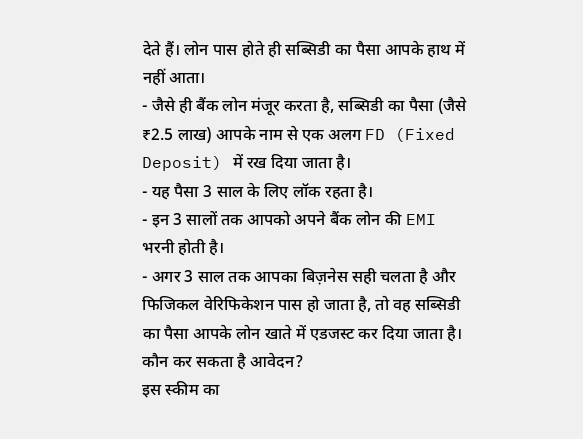देते हैं। लोन पास होते ही सब्सिडी का पैसा आपके हाथ में नहीं आता।
- जैसे ही बैंक लोन मंजूर करता है, सब्सिडी का पैसा (जैसे ₹2.5 लाख) आपके नाम से एक अलग FD (Fixed Deposit) में रख दिया जाता है।
- यह पैसा 3 साल के लिए लॉक रहता है।
- इन 3 सालों तक आपको अपने बैंक लोन की EMI भरनी होती है।
- अगर 3 साल तक आपका बिज़नेस सही चलता है और फिजिकल वेरिफिकेशन पास हो जाता है, तो वह सब्सिडी का पैसा आपके लोन खाते में एडजस्ट कर दिया जाता है।
कौन कर सकता है आवेदन?
इस स्कीम का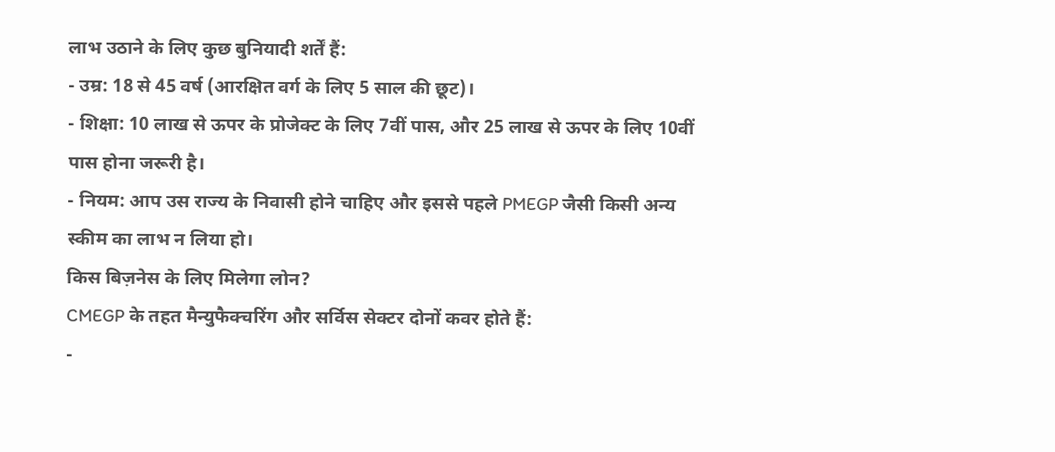लाभ उठाने के लिए कुछ बुनियादी शर्तें हैं:
- उम्र: 18 से 45 वर्ष (आरक्षित वर्ग के लिए 5 साल की छूट)।
- शिक्षा: 10 लाख से ऊपर के प्रोजेक्ट के लिए 7वीं पास, और 25 लाख से ऊपर के लिए 10वीं पास होना जरूरी है।
- नियम: आप उस राज्य के निवासी होने चाहिए और इससे पहले PMEGP जैसी किसी अन्य स्कीम का लाभ न लिया हो।
किस बिज़नेस के लिए मिलेगा लोन?
CMEGP के तहत मैन्युफैक्चरिंग और सर्विस सेक्टर दोनों कवर होते हैं:
-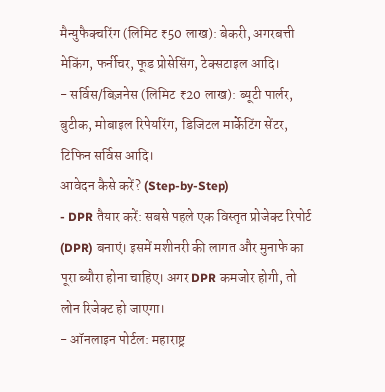मैन्युफैक्चरिंग (लिमिट ₹50 लाख): बेकरी, अगरबत्ती मेकिंग, फर्नीचर, फूड प्रोसेसिंग, टेक्सटाइल आदि।
- सर्विस/बिज़नेस (लिमिट ₹20 लाख): ब्यूटी पार्लर, बुटीक, मोबाइल रिपेयरिंग, डिजिटल मार्केटिंग सेंटर, टिफिन सर्विस आदि।
आवेदन कैसे करें? (Step-by-Step)
- DPR तैयार करें: सबसे पहले एक विस्तृत प्रोजेक्ट रिपोर्ट (DPR) बनाएं। इसमें मशीनरी की लागत और मुनाफे का पूरा ब्यौरा होना चाहिए। अगर DPR कमजोर होगी, तो लोन रिजेक्ट हो जाएगा।
- ऑनलाइन पोर्टल: महाराष्ट्र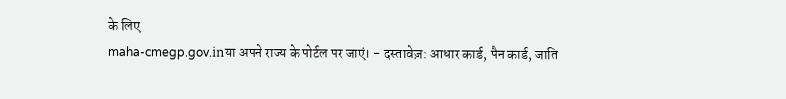के लिए
maha-cmegp.gov.inया अपने राज्य के पोर्टल पर जाएं। - दस्तावेज़: आधार कार्ड, पैन कार्ड, जाति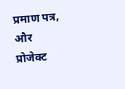प्रमाण पत्र, और प्रोजेक्ट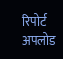रिपोर्ट अपलोड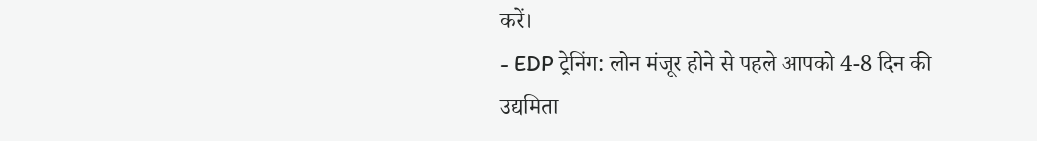करें।
- EDP ट्रेनिंग: लोन मंजूर होने से पहले आपको 4-8 दिन की उद्यमिता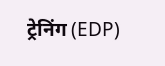ट्रेनिंग (EDP)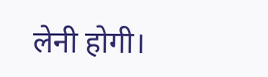लेनी होगी।